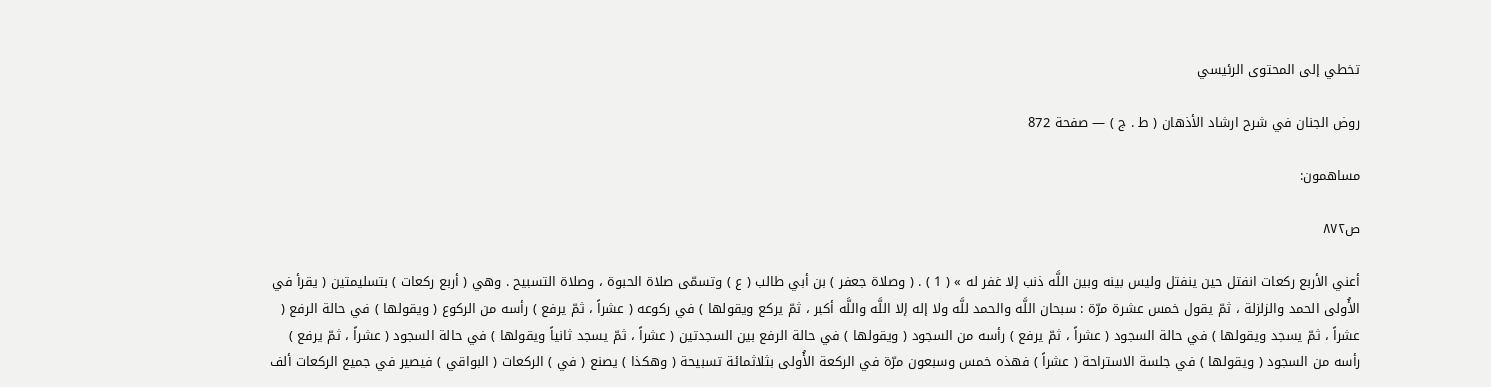تخطي إلى المحتوى الرئيسي

روض الجنان في شرح ارشاد الأذهان ( ط . ج ) — صفحة 872

مساهمون:

ص٨٧٢

أعني الأربع ركعات انفتل حين ينفتل وليس بينه وبين اللَّه ذنب إلا غفر له » ( 1 ) . ( وصلاة جعفر ) بن أبي طالب ( ع ) وتسمّى صلاة الحبوة ، وصلاة التسبيح . وهي ( أربع ركعات ) بتسليمتين ( يقرأ في الأُولى الحمد والزلزلة ، ثمّ يقول خمس عشرة مرّة : سبحان اللَّه والحمد للَّه ولا إله إلا اللَّه واللَّه أكبر ، ثمّ يركع ويقولها ) في ركوعه ( عشراً ، ثمّ يرفع ) رأسه من الركوع ( ويقولها ) في حالة الرفع ( عشراً ، ثمّ يسجد ويقولها ) في حالة السجود ( عشراً ، ثمّ يرفع ) رأسه من السجود ( ويقولها ) في حالة الرفع بين السجدتين ( عشراً ، ثمّ يسجد ثانياً ويقولها ) في حالة السجود ( عشراً ، ثمّ يرفع ) رأسه من السجود ( ويقولها ) في جلسة الاستراحة ( عشراً ) فهذه خمس وسبعون مرّة في الركعة الأُولى بثلاثمائة تسبيحة ( وهكذا ) يصنع ( في ) الركعات ( البواقي ) فيصير في جميع الركعات ألف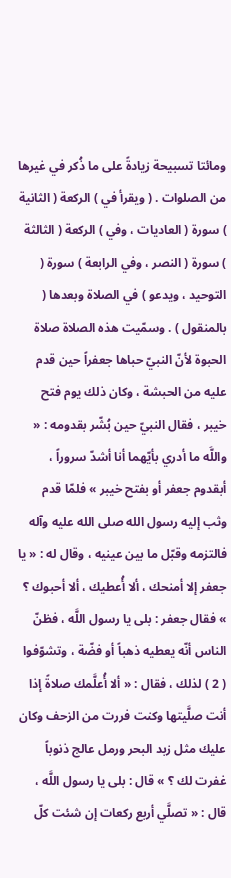ومائتا تسبيحة زيادةً على ما ذُكر في غيرها من الصلوات . ( ويقرأ في ) الركعة ( الثانية ) سورة ( العاديات ، وفي ) الركعة ( الثالثة ) سورة ( النصر ، وفي الرابعة ) سورة ( التوحيد ، ويدعو ) في الصلاة وبعدها ( بالمنقول ) . وسمّيت هذه الصلاة صلاة الحبوة لأنّ النبيّ حباها جعفراً حين قدم عليه من الحبشة ، وكان ذلك يوم فتح خيبر ، فقال النبيّ حين بُشّر بقدومه : « واللَّه ما أدري بأيّهما أنا أشدّ سروراً ، أبقدوم جعفر أو بفتح خيبر » فلمّا قدم وثب إليه رسول الله صلى الله عليه وآله فالتزمه وقبّل ما بين عينيه ، وقال له : « يا جعفر إلا أمنحك ، ألا أُعطيك ، ألا أحبوك ؟ » فقال جعفر : بلى يا رسول اللَّه ، فظنّ الناس أنّه يعطيه ذهباً أو فضّة ، وتشوّفوا ( 2 ) لذلك ، فقال : « ألا أُعلَّمك صلاةً إذا أنت صلَّيتها وكنت فررت من الزحف وكان عليك مثل زبد البحر ورمل عالج ذنوباً غفرت لك ؟ » قال : بلى يا رسول اللَّه ، قال : « تصلَّي أربع ركعات إن شئت كلّ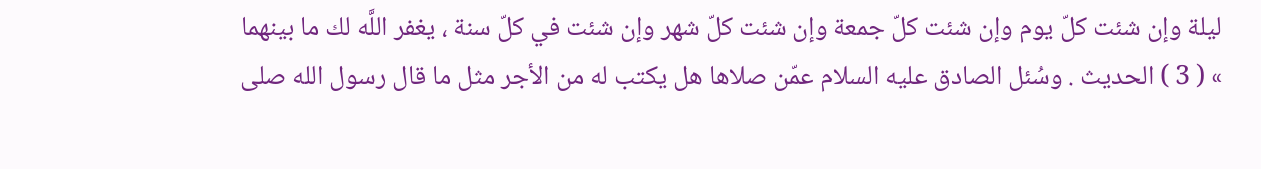ليلة وإن شئت كلّ يوم وإن شئت كلّ جمعة وإن شئت كلّ شهر وإن شئت في كلّ سنة ، يغفر اللَّه لك ما بينهما » ( 3 ) الحديث . وسُئل الصادق عليه السلام عمّن صلاها هل يكتب له من الأجر مثل ما قال رسول الله صلى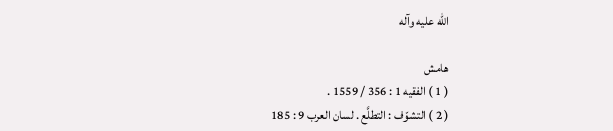الله عليه وآله

هامش
( 1 ) الفقيه 1 : 356 / 1559 .
( 2 ) التشوّف : التطلَّع . لسان العرب 9 : 185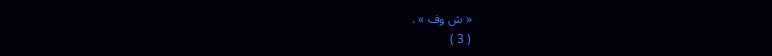« ش وف » .
( 3 )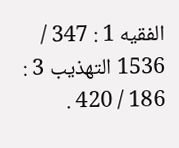الفقيه 1 : 347 / 1536 التهذيب 3 : 186 / 420 .